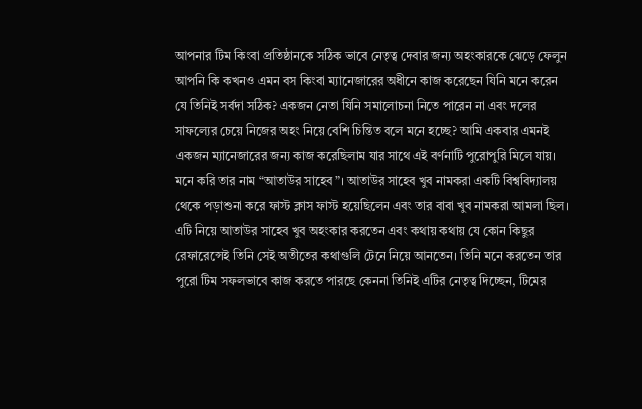আপনার টিম কিংবা প্রতিষ্ঠানকে সঠিক ভাবে নেতৃত্ব দেবার জন্য অহংকারকে ঝেড়ে ফেলুন
আপনি কি কখনও এমন বস কিংবা ম্যানেজারের অধীনে কাজ করেছেন যিনি মনে করেন যে তিনিই সর্বদা সঠিক? একজন নেতা যিনি সমালোচনা নিতে পারেন না এবং দলের সাফল্যের চেয়ে নিজের অহং নিয়ে বেশি চিন্তিত বলে মনে হচ্ছে? আমি একবার এমনই একজন ম্যানেজারের জন্য কাজ করেছিলাম যার সাথে এই বর্ণনাটি পুরোপুরি মিলে যায়। মনে করি তার নাম “আতাউর সাহেব”। আতাউর সাহেব খুব নামকরা একটি বিশ্ববিদ্যালয় থেকে পড়াশুনা করে ফাস্ট ক্লাস ফাস্ট হয়েছিলেন এবং তার বাবা খুব নামকরা আমলা ছিল। এটি নিয়ে আতাউর সাহেব খুব অহংকার করতেন এবং কথায় কথায় যে কোন কিছুর রেফারেন্সেই তিনি সেই অতীতের কথাগুলি টেনে নিয়ে আনতেন। তিনি মনে করতেন তার পুরো টিম সফলভাবে কাজ করতে পারছে কেননা তিনিই এটির নেতৃত্ব দিচ্ছেন, টিমের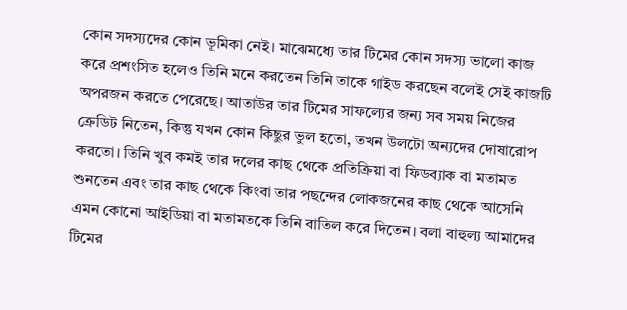কোন সদস্যদের কোন ভূমিকা নেই। মাঝেমধ্যে তার টিমের কোন সদস্য ভালো কাজ করে প্রশংসিত হলেও তিনি মনে করতেন তিনি তাকে গাইড করছেন বলেই সেই কাজটি অপরজন করতে পেরেছে। আতাউর তার টিমের সাফল্যের জন্য সব সময় নিজের ক্রেডিট নিতেন, কিন্তু যখন কোন কিছুর ভুল হতো, তখন উলটো অন্যদের দোষারোপ করতো। তিনি খুব কমই তার দলের কাছ থেকে প্রতিক্রিয়া বা ফিডব্যাক বা মতামত শুনতেন এবং তার কাছ থেকে কিংবা তার পছন্দের লোকজনের কাছ থেকে আসেনি এমন কোনো আইডিয়া বা মতামতকে তিনি বাতিল করে দিতেন। বলা বাহুল্য আমাদের টিমের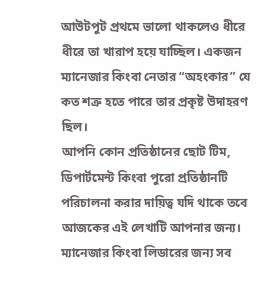আউটপুট প্রথমে ভালো থাকলেও ধীরে ধীরে তা খারাপ হয়ে যাচ্ছিল। একজন ম্যানেজার কিংবা নেতার “অহংকার” যে কত শত্রু হতে পারে তার প্রকৃষ্ট উদাহরণ ছিল।
আপনি কোন প্রতিষ্ঠানের ছোট টিম, ডিপার্টমেন্ট কিংবা পুরো প্রতিষ্ঠানটি পরিচালনা করার দায়িত্ব যদি থাকে তবে আজকের এই লেখাটি আপনার জন্য। ম্যানেজার কিংবা লিডারের জন্য সব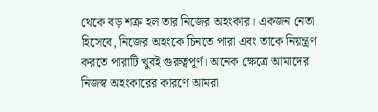থেকে বড় শত্রু হল তার নিজের অহংকার। একজন নেতা হিসেবে, নিজের অহংকে চিনতে পারা এবং তাকে নিয়ন্ত্রণ করতে পারাটি খুবই গুরুত্বপূর্ণ। অনেক ক্ষেত্রে আমাদের নিজস্ব অহংকারের কারণে আমরা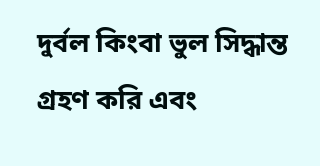দুর্বল কিংবা ভুল সিদ্ধান্ত গ্রহণ করি এবং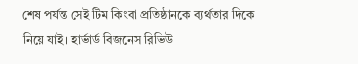শেষ পর্যন্ত সেই টিম কিংবা প্রতিষ্ঠানকে ব্যর্থতার দিকে নিয়ে যাই। হার্ভার্ড বিজনেস রিভিউ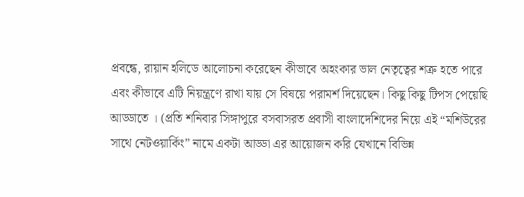প্রবন্ধে, রায়ান হলিডে আলোচনা করেছেন কীভাবে অহংকার ভাল নেতৃত্বের শত্রু হতে পারে এবং কীভাবে এটি নিয়ন্ত্রণে রাখা যায় সে বিষয়ে পরামর্শ দিয়েছেন। কিছু কিছু টিপস পেয়েছি আড্ডাতে । (প্রতি শনিবার সিঙ্গাপুরে বসবাসরত প্রবাসী বাংলাদেশিদের নিয়ে এই “মশিউরের সাথে নেটওয়ার্কিং” নামে একটা আড্ডা এর আয়োজন করি যেখানে বিভিন্ন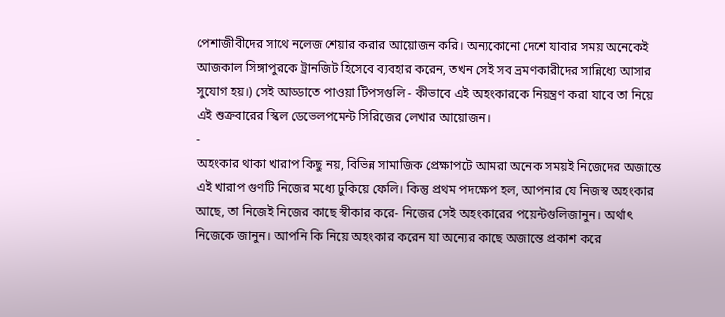পেশাজীবীদের সাথে নলেজ শেয়ার করার আয়োজন করি। অন্যকোনো দেশে যাবার সময় অনেকেই আজকাল সিঙ্গাপুরকে ট্রানজিট হিসেবে ব্যবহার করেন, তখন সেই সব ভ্রমণকারীদের সান্নিধ্যে আসার সুযোগ হয়।) সেই আড্ডাতে পাওয়া টিপসগুলি - কীভাবে এই অহংকারকে নিয়ন্ত্রণ করা যাবে তা নিয়ে এই শুক্রবারের স্কিল ডেভেলপমেন্ট সিরিজের লেখার আয়োজন।
-
অহংকার থাকা খারাপ কিছু নয়, বিভিন্ন সামাজিক প্রেক্ষাপটে আমরা অনেক সময়ই নিজেদের অজান্তে এই খারাপ গুণটি নিজের মধ্যে ঢুকিয়ে ফেলি। কিন্তু প্রথম পদক্ষেপ হল, আপনার যে নিজস্ব অহংকার আছে, তা নিজেই নিজের কাছে স্বীকার করে- নিজের সেই অহংকারের পয়েন্টগুলিজানুন। অর্থাৎ নিজেকে জানুন। আপনি কি নিয়ে অহংকার করেন যা অন্যের কাছে অজান্তে প্রকাশ করে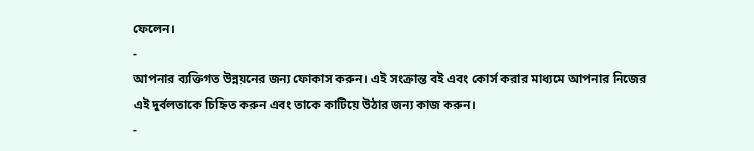ফেলেন।
-
আপনার ব্যক্তিগত উন্নয়নের জন্য ফোকাস করুন। এই সংক্রান্ত বই এবং কোর্স করার মাধ্যমে আপনার নিজের এই দুর্বলতাকে চিহ্নিত করুন এবং তাকে কাটিয়ে উঠার জন্য কাজ করুন।
-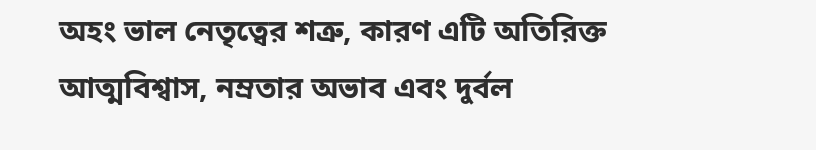অহং ভাল নেতৃত্বের শত্রু, কারণ এটি অতিরিক্ত আত্মবিশ্বাস, নম্রতার অভাব এবং দুর্বল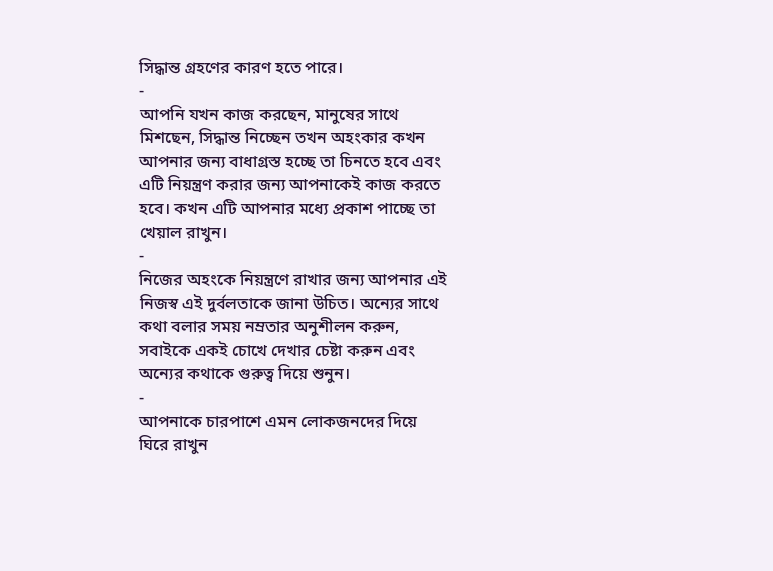সিদ্ধান্ত গ্রহণের কারণ হতে পারে।
-
আপনি যখন কাজ করছেন, মানুষের সাথে মিশছেন, সিদ্ধান্ত নিচ্ছেন তখন অহংকার কখন আপনার জন্য বাধাগ্রস্ত হচ্ছে তা চিনতে হবে এবং এটি নিয়ন্ত্রণ করার জন্য আপনাকেই কাজ করতে হবে। কখন এটি আপনার মধ্যে প্রকাশ পাচ্ছে তা খেয়াল রাখুন।
-
নিজের অহংকে নিয়ন্ত্রণে রাখার জন্য আপনার এই নিজস্ব এই দুর্বলতাকে জানা উচিত। অন্যের সাথে কথা বলার সময় নম্রতার অনুশীলন করুন, সবাইকে একই চোখে দেখার চেষ্টা করুন এবং অন্যের কথাকে গুরুত্ব দিয়ে শুনুন।
-
আপনাকে চারপাশে এমন লোকজনদের দিয়ে ঘিরে রাখুন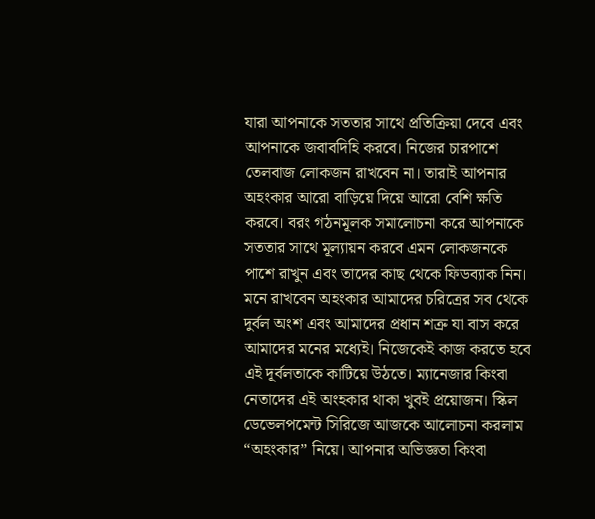যারা আপনাকে সততার সাথে প্রতিক্রিয়া দেবে এবং আপনাকে জবাবদিহি করবে। নিজের চারপাশে তেলবাজ লোকজন রাখবেন না। তারাই আপনার অহংকার আরো বাড়িয়ে দিয়ে আরো বেশি ক্ষতি করবে। বরং গঠনমূলক সমালোচনা করে আপনাকে সততার সাথে মূল্যায়ন করবে এমন লোকজনকে পাশে রাখুন এবং তাদের কাছ থেকে ফিডব্যাক নিন।
মনে রাখবেন অহংকার আমাদের চরিত্রের সব থেকে দুর্বল অংশ এবং আমাদের প্রধান শত্রু যা বাস করে আমাদের মনের মধ্যেই। নিজেকেই কাজ করতে হবে এই দূর্বলতাকে কাটিয়ে উঠতে। ম্যানেজার কিংবা নেতাদের এই অংহকার থাকা খুবই প্রয়োজন। স্কিল ডেভেলপমেন্ট সিরিজে আজকে আলোচনা করলাম “অহংকার” নিয়ে। আপনার অভিজ্ঞতা কিংবা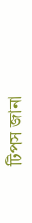টিপস জানা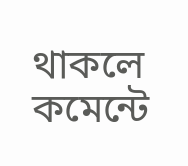থাকলে কমেন্টে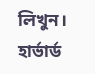লিখুন।
হার্ভার্ড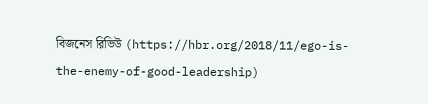বিজনেস রিভিউ (https://hbr.org/2018/11/ego-is-the-enemy-of-good-leadership)